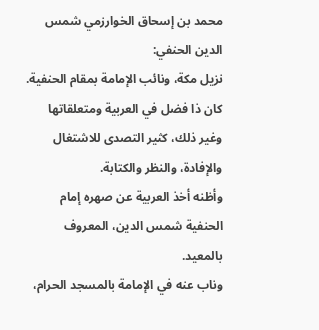محمد بن إسحاق الخوارزمي شمس الدين الحنفي:
نزيل مكة، ونائب الإمامة بمقام الحنفية. كان ذا فضل في العربية ومتعلقاتها وغير ذلك، كثير التصدى للاشتغال والإفادة، والنظر والكتابة.
وأظنه أخذ العربية عن صهره إمام الحنفية شمس الدين، المعروف بالمعيد.
وناب عنه في الإمامة بالمسجد الحرام،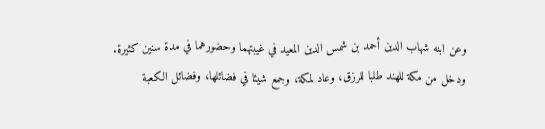وعن ابنه شهاب الدين أحمد بن شمس الدين المعيد في غيبتهما وحضورهما في مدة سنين كثيرة.
ودخل من مكة للهند طلبا للرزق، وعاد لمكة، وجمع شيئا في فضائلها، وفضائل الكعبة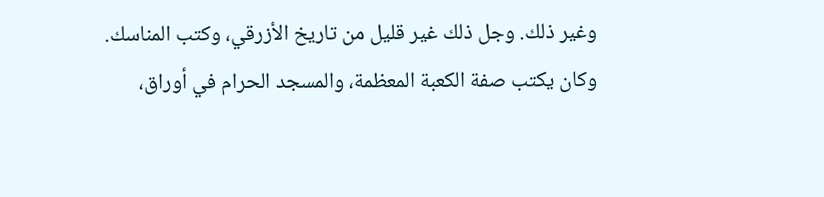وغير ذلك. وجل ذلك غير قليل من تاريخ الأزرقي، وكتب المناسك.
وكان يكتب صفة الكعبة المعظمة، والمسجد الحرام في أوراق،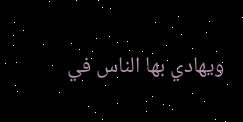ويهادي بها الناس في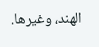الهند، وغيرها.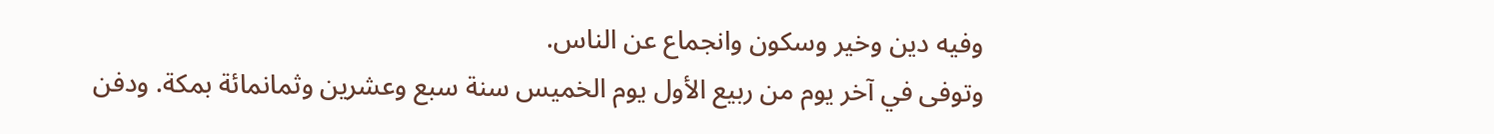وفيه دين وخير وسكون وانجماع عن الناس.
وتوفى في آخر يوم من ربيع الأول يوم الخميس سنة سبع وعشرين وثمانمائة بمكة. ودفن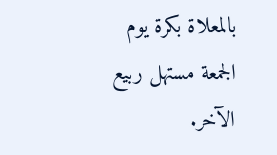بالمعلاة بكرة يوم الجمعة مستهل ربيع الآخر.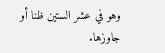وهو في عشر الستين ظنا أو جاوزها.